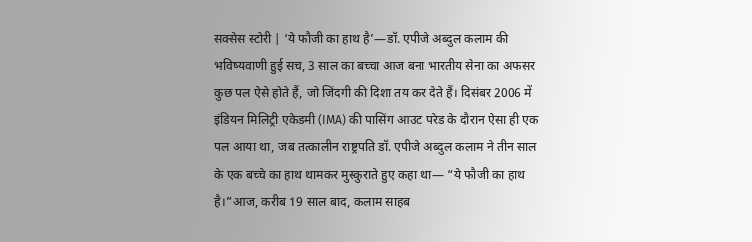सक्सेस स्टोरी | ‘ये फौजी का हाथ है’—डॉ. एपीजे अब्दुल कलाम की भविष्यवाणी हुई सच, 3 साल का बच्चा आज बना भारतीय सेना का अफसर
कुछ पल ऐसे होते हैं, जो जिंदगी की दिशा तय कर देते हैं। दिसंबर 2006 में इंडियन मिलिट्री एकेडमी (IMA) की पासिंग आउट परेड के दौरान ऐसा ही एक पल आया था, जब तत्कालीन राष्ट्रपति डॉ. एपीजे अब्दुल कलाम ने तीन साल के एक बच्चे का हाथ थामकर मुस्कुराते हुए कहा था— “ये फौजी का हाथ है।”आज, करीब 19 साल बाद, कलाम साहब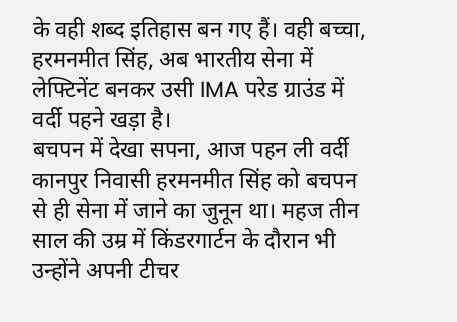के वही शब्द इतिहास बन गए हैं। वही बच्चा, हरमनमीत सिंह, अब भारतीय सेना में लेफ्टिनेंट बनकर उसी IMA परेड ग्राउंड में वर्दी पहने खड़ा है।
बचपन में देखा सपना, आज पहन ली वर्दी
कानपुर निवासी हरमनमीत सिंह को बचपन से ही सेना में जाने का जुनून था। महज तीन साल की उम्र में किंडरगार्टन के दौरान भी उन्होंने अपनी टीचर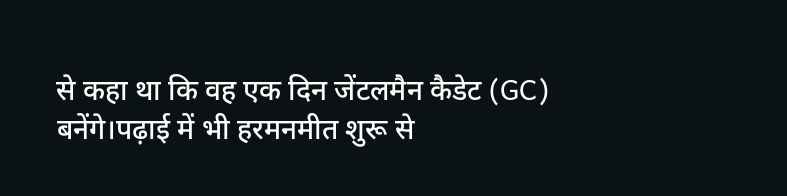से कहा था कि वह एक दिन जेंटलमैन कैडेट (GC) बनेंगे।पढ़ाई में भी हरमनमीत शुरू से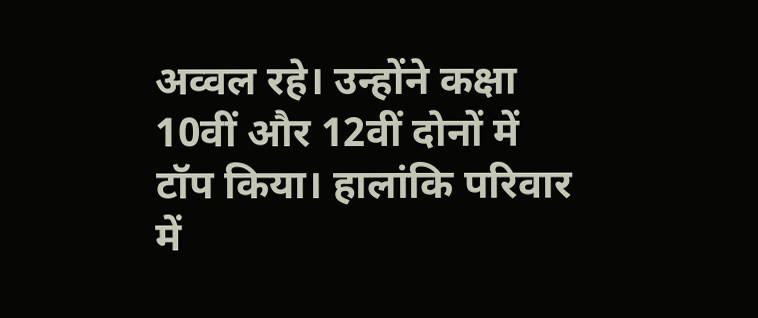अव्वल रहे। उन्होंने कक्षा 10वीं और 12वीं दोनों में टॉप किया। हालांकि परिवार में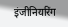इंजीनियरिंग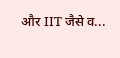और IIT जैसे व...